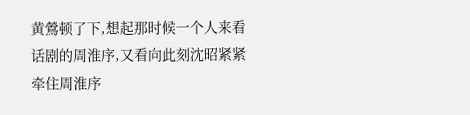黄鶯顿了下,想起那时候一个人来看话剧的周淮序,又看向此刻沈昭紧紧牵住周淮序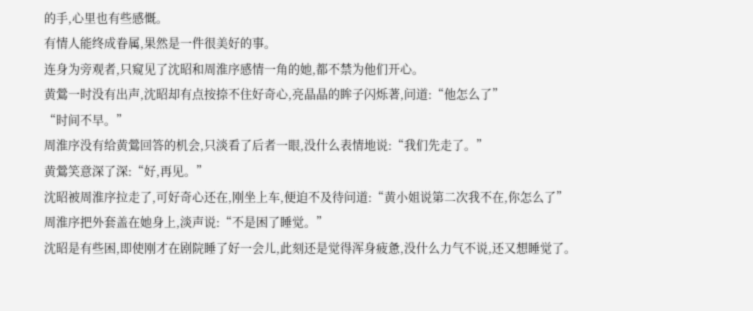的手,心里也有些感慨。
有情人能终成眷属,果然是一件很美好的事。
连身为旁观者,只窥见了沈昭和周淮序感情一角的她,都不禁为他们开心。
黄鶯一时没有出声,沈昭却有点按捺不住好奇心,亮晶晶的眸子闪烁著,问道:“他怎么了”
“时间不早。”
周淮序没有给黄鶯回答的机会,只淡看了后者一眼,没什么表情地说:“我们先走了。”
黄鶯笑意深了深:“好,再见。”
沈昭被周淮序拉走了,可好奇心还在,刚坐上车,便迫不及待问道:“黄小姐说第二次我不在,你怎么了”
周淮序把外套盖在她身上,淡声说:“不是困了睡觉。”
沈昭是有些困,即使刚才在剧院睡了好一会儿,此刻还是觉得浑身疲惫,没什么力气不说,还又想睡觉了。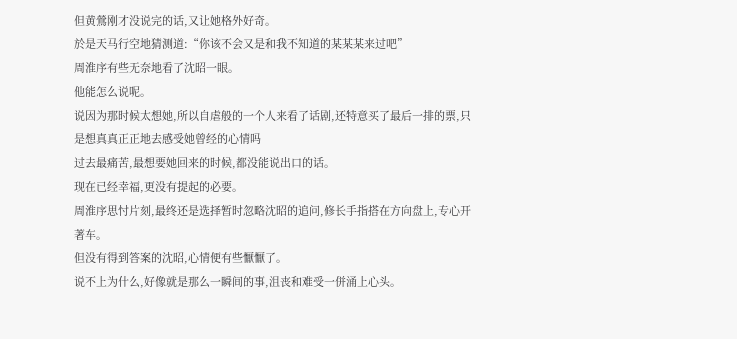但黄鶯刚才没说完的话,又让她格外好奇。
於是天马行空地猜测道:“你该不会又是和我不知道的某某某来过吧”
周淮序有些无奈地看了沈昭一眼。
他能怎么说呢。
说因为那时候太想她,所以自虐般的一个人来看了话剧,还特意买了最后一排的票,只是想真真正正地去感受她曾经的心情吗
过去最痛苦,最想要她回来的时候,都没能说出口的话。
现在已经幸福,更没有提起的必要。
周淮序思忖片刻,最终还是选择暂时忽略沈昭的追问,修长手指搭在方向盘上,专心开著车。
但没有得到答案的沈昭,心情便有些懨懨了。
说不上为什么,好像就是那么一瞬间的事,沮丧和难受一併涌上心头。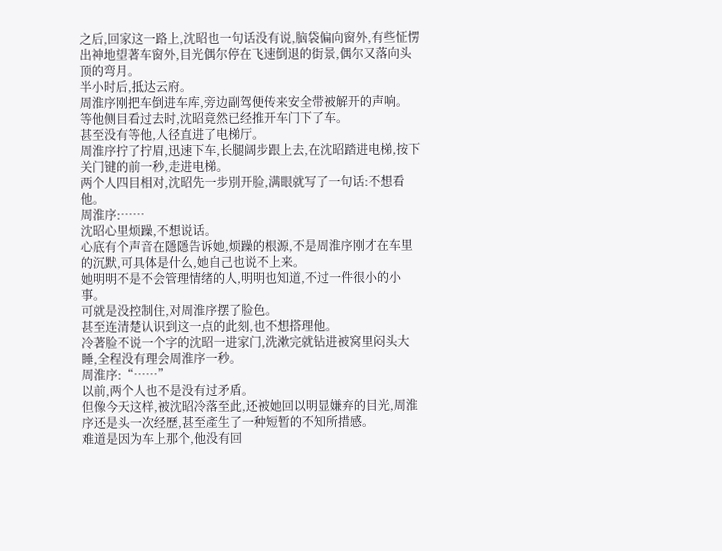之后,回家这一路上,沈昭也一句话没有说,脑袋偏向窗外,有些怔愣出神地望著车窗外,目光偶尔停在飞速倒退的街景,偶尔又落向头顶的弯月。
半小时后,抵达云府。
周淮序刚把车倒进车库,旁边副驾便传来安全带被解开的声响。
等他侧目看过去时,沈昭竟然已经推开车门下了车。
甚至没有等他,人径直进了电梯厅。
周淮序拧了拧眉,迅速下车,长腿阔步跟上去,在沈昭踏进电梯,按下关门键的前一秒,走进电梯。
两个人四目相对,沈昭先一步別开脸,满眼就写了一句话:不想看他。
周淮序:……
沈昭心里烦躁,不想说话。
心底有个声音在隱隱告诉她,烦躁的根源,不是周淮序刚才在车里的沉默,可具体是什么,她自己也说不上来。
她明明不是不会管理情绪的人,明明也知道,不过一件很小的小事。
可就是没控制住,对周淮序摆了脸色。
甚至连清楚认识到这一点的此刻,也不想搭理他。
冷著脸不说一个字的沈昭一进家门,洗漱完就钻进被窝里闷头大睡,全程没有理会周淮序一秒。
周淮序:“……”
以前,两个人也不是没有过矛盾。
但像今天这样,被沈昭冷落至此,还被她回以明显嫌弃的目光,周淮序还是头一次经歷,甚至產生了一种短暂的不知所措感。
难道是因为车上那个,他没有回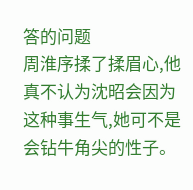答的问题
周淮序揉了揉眉心,他真不认为沈昭会因为这种事生气,她可不是会钻牛角尖的性子。